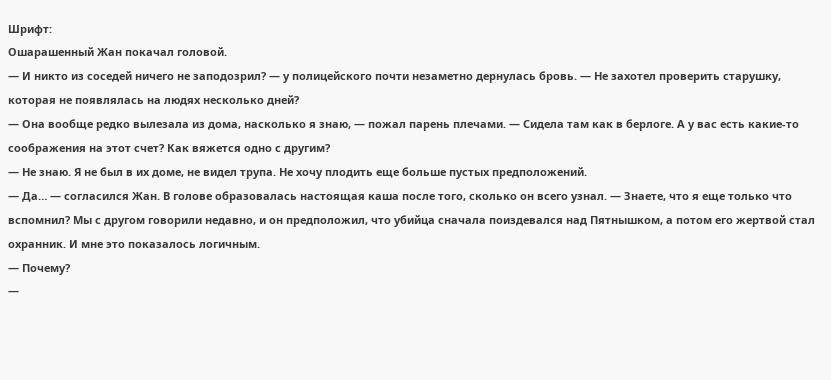Шрифт:
Ошарашенный Жан покачал головой.
— И никто из соседей ничего не заподозрил? — у полицейского почти незаметно дернулась бровь. — Не захотел проверить старушку, которая не появлялась на людях несколько дней?
— Она вообще редко вылезала из дома, насколько я знаю, — пожал парень плечами. — Сидела там как в берлоге. А у вас есть какие-то соображения на этот счет? Как вяжется одно с другим?
— Не знаю. Я не был в их доме, не видел трупа. Не хочу плодить еще больше пустых предположений.
— Да… — согласился Жан. В голове образовалась настоящая каша после того, сколько он всего узнал. — Знаете, что я еще только что вспомнил? Мы с другом говорили недавно, и он предположил, что убийца сначала поиздевался над Пятнышком, а потом его жертвой стал охранник. И мне это показалось логичным.
— Почему?
—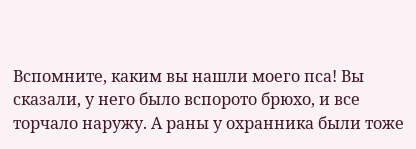Вспомните, каким вы нашли моего пса! Вы сказали, у него было вспорото брюхо, и все торчало наружу. А раны у охранника были тоже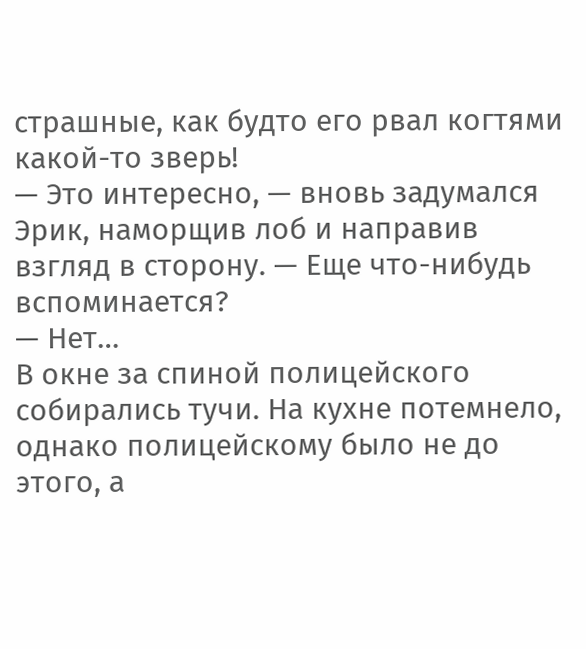страшные, как будто его рвал когтями какой-то зверь!
— Это интересно, — вновь задумался Эрик, наморщив лоб и направив взгляд в сторону. — Еще что-нибудь вспоминается?
— Нет…
В окне за спиной полицейского собирались тучи. На кухне потемнело, однако полицейскому было не до этого, а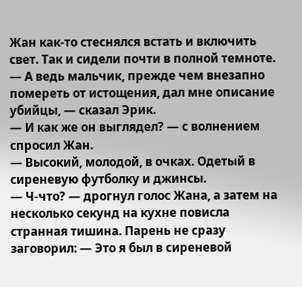Жан как-то стеснялся встать и включить свет. Так и сидели почти в полной темноте.
— А ведь мальчик, прежде чем внезапно помереть от истощения, дал мне описание убийцы, — сказал Эрик.
— И как же он выглядел? — с волнением спросил Жан.
— Высокий, молодой, в очках. Одетый в сиреневую футболку и джинсы.
— Ч-что? — дрогнул голос Жана, а затем на несколько секунд на кухне повисла странная тишина. Парень не сразу заговорил: — Это я был в сиреневой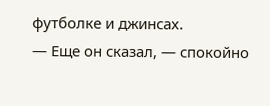футболке и джинсах.
— Еще он сказал, — спокойно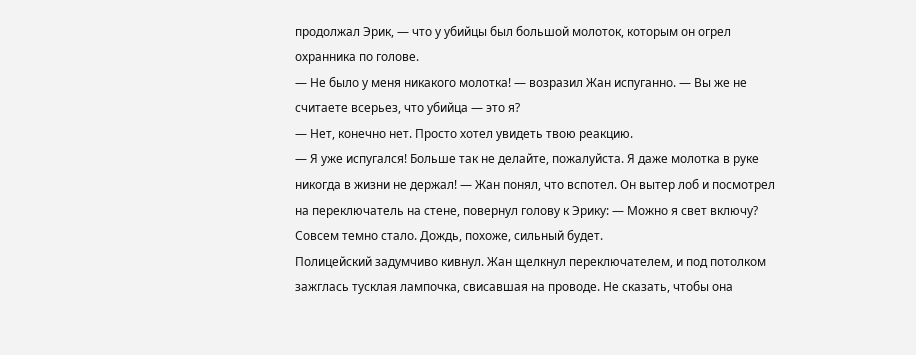продолжал Эрик, — что у убийцы был большой молоток, которым он огрел охранника по голове.
— Не было у меня никакого молотка! — возразил Жан испуганно. — Вы же не считаете всерьез, что убийца — это я?
— Нет, конечно нет. Просто хотел увидеть твою реакцию.
— Я уже испугался! Больше так не делайте, пожалуйста. Я даже молотка в руке никогда в жизни не держал! — Жан понял, что вспотел. Он вытер лоб и посмотрел на переключатель на стене, повернул голову к Эрику: — Можно я свет включу? Совсем темно стало. Дождь, похоже, сильный будет.
Полицейский задумчиво кивнул. Жан щелкнул переключателем, и под потолком зажглась тусклая лампочка, свисавшая на проводе. Не сказать, чтобы она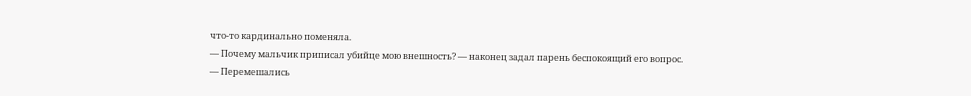что-то кардинально поменяла.
— Почему мальчик приписал убийце мою внешность? — наконец задал парень беспокоящий его вопрос.
— Перемешались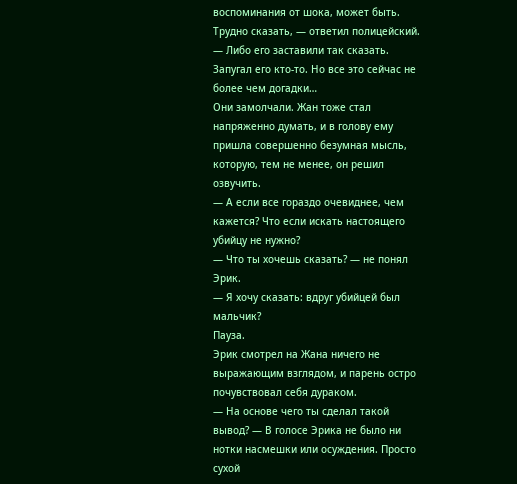воспоминания от шока, может быть. Трудно сказать, — ответил полицейский. — Либо его заставили так сказать. Запугал его кто-то. Но все это сейчас не более чем догадки…
Они замолчали. Жан тоже стал напряженно думать, и в голову ему пришла совершенно безумная мысль, которую, тем не менее, он решил озвучить.
— А если все гораздо очевиднее, чем кажется? Что если искать настоящего убийцу не нужно?
— Что ты хочешь сказать? — не понял Эрик.
— Я хочу сказать: вдруг убийцей был мальчик?
Пауза.
Эрик смотрел на Жана ничего не выражающим взглядом, и парень остро почувствовал себя дураком.
— На основе чего ты сделал такой вывод? — В голосе Эрика не было ни нотки насмешки или осуждения. Просто сухой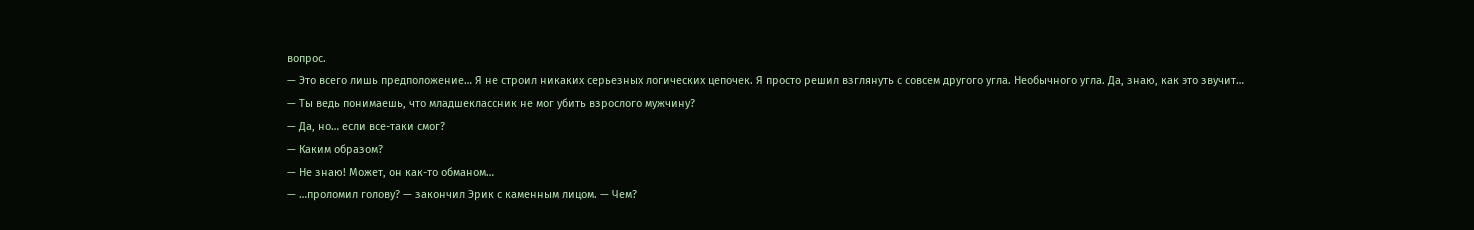вопрос.
— Это всего лишь предположение… Я не строил никаких серьезных логических цепочек. Я просто решил взглянуть с совсем другого угла. Необычного угла. Да, знаю, как это звучит…
— Ты ведь понимаешь, что младшеклассник не мог убить взрослого мужчину?
— Да, но… если все-таки смог?
— Каким образом?
— Не знаю! Может, он как-то обманом…
— …проломил голову? — закончил Эрик с каменным лицом. — Чем?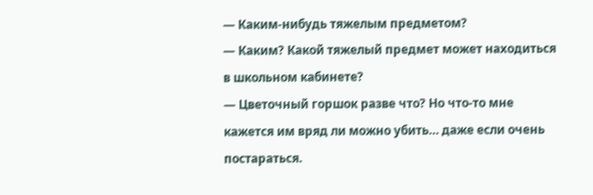— Каким-нибудь тяжелым предметом?
— Каким? Какой тяжелый предмет может находиться в школьном кабинете?
— Цветочный горшок разве что? Но что-то мне кажется им вряд ли можно убить… даже если очень постараться.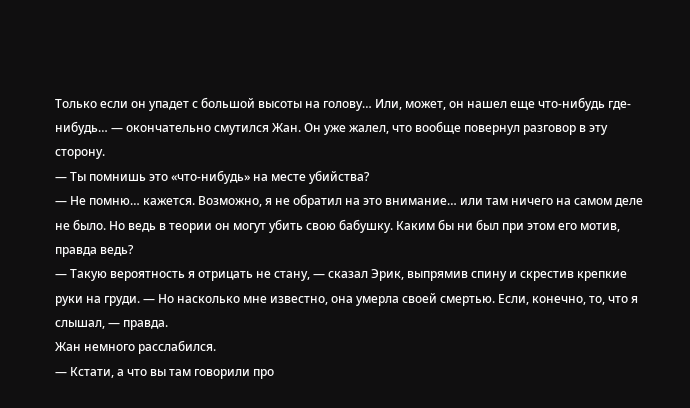Только если он упадет с большой высоты на голову… Или, может, он нашел еще что-нибудь где-нибудь… — окончательно смутился Жан. Он уже жалел, что вообще повернул разговор в эту сторону.
— Ты помнишь это «что-нибудь» на месте убийства?
— Не помню… кажется. Возможно, я не обратил на это внимание… или там ничего на самом деле не было. Но ведь в теории он могут убить свою бабушку. Каким бы ни был при этом его мотив, правда ведь?
— Такую вероятность я отрицать не стану, — сказал Эрик, выпрямив спину и скрестив крепкие руки на груди. — Но насколько мне известно, она умерла своей смертью. Если, конечно, то, что я слышал, — правда.
Жан немного расслабился.
— Кстати, а что вы там говорили про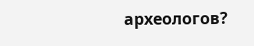археологов?